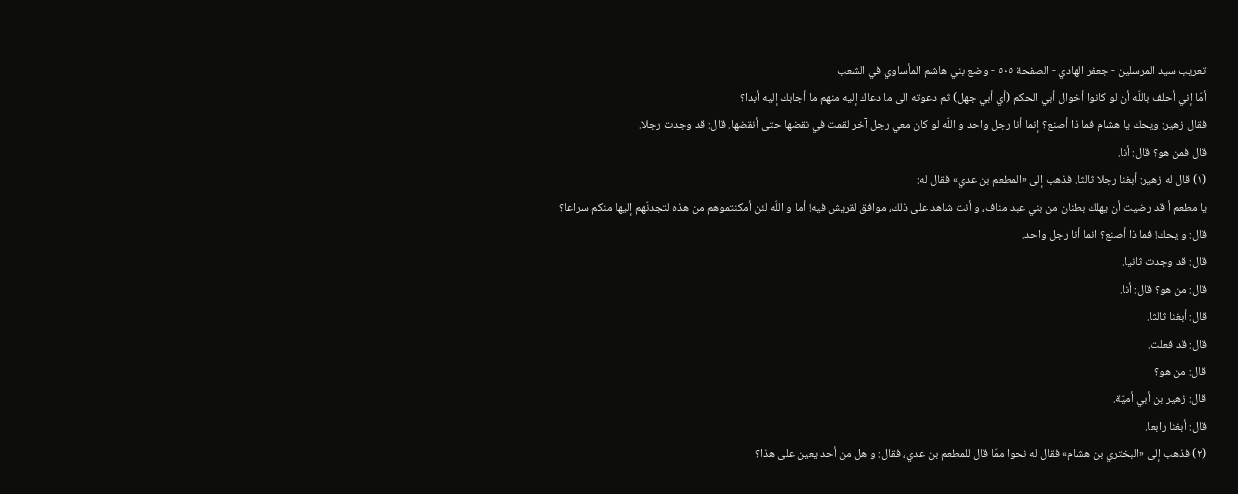تعريب سيد المرسلين - جعفر الهادي - الصفحة ٥٠٥ - وضع بني هاشم المأساوي في الشعب
أمّا إني أحلف باللّه أن لو كانوا أخوال أبي الحكم (أي أبي جهل) ثم دعوته الى ما دعاك إليه منهم ما أجابك إليه أبدا؟
فقال زهير: ويحك يا هشام فما ذا أصنع؟ إنما أنا رجل واحد و اللّه لو كان معي رجل آخر لقمت في نقضها حتى أنقضها. قال: قد وجدت رجلا.
قال فمن هو؟ قال: أنا.
(١) قال له زهير: أبغنا رجلا ثالثا. فذهب إلى «المطعم بن عدي» فقال له:
يا مطعم أ قد رضيت أن يهلك بطنان من بني عبد مناف، و أنت شاهد على ذلك، موافق لقريش فيه! أما و اللّه لئن أمكنتموهم من هذه لتجدنّهم إليها منكم سراعا؟
قال: و يحك! فما ذا أصنع؟ انما أنا رجل واحد.
قال: قد وجدت ثانيا.
قال: من هو؟ قال: أنا.
قال: أبغنا ثالثا.
قال: قد فعلت.
قال: من هو؟
قال: زهير بن أبي أميّة.
قال: أبغنا رابعا.
(٢) فذهب إلى «البختري بن هشام» فقال له نحوا ممّا قال للمطعم بن عدي، فقال: و هل من أحد يعين على هذا؟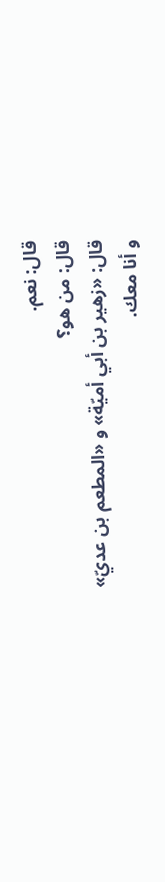قال: نعم.
قال: من هو؟
قال: «زهير بن أبي أميّة» و «المطعم بن عديّ» و أنا معك.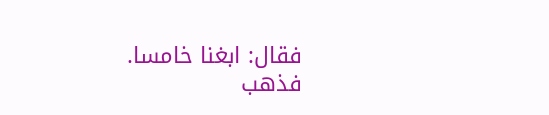فقال: ابغنا خامسا.
فذهب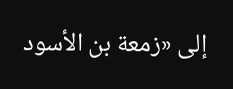إلى «زمعة بن الأسود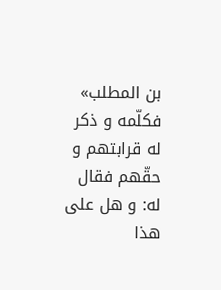بن المطلب» فكلّمه و ذكر له قرابتهم و حقّهم فقال له: و هل على هذا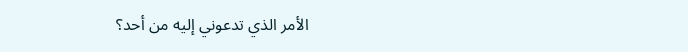الأمر الذي تدعوني إليه من أحد؟